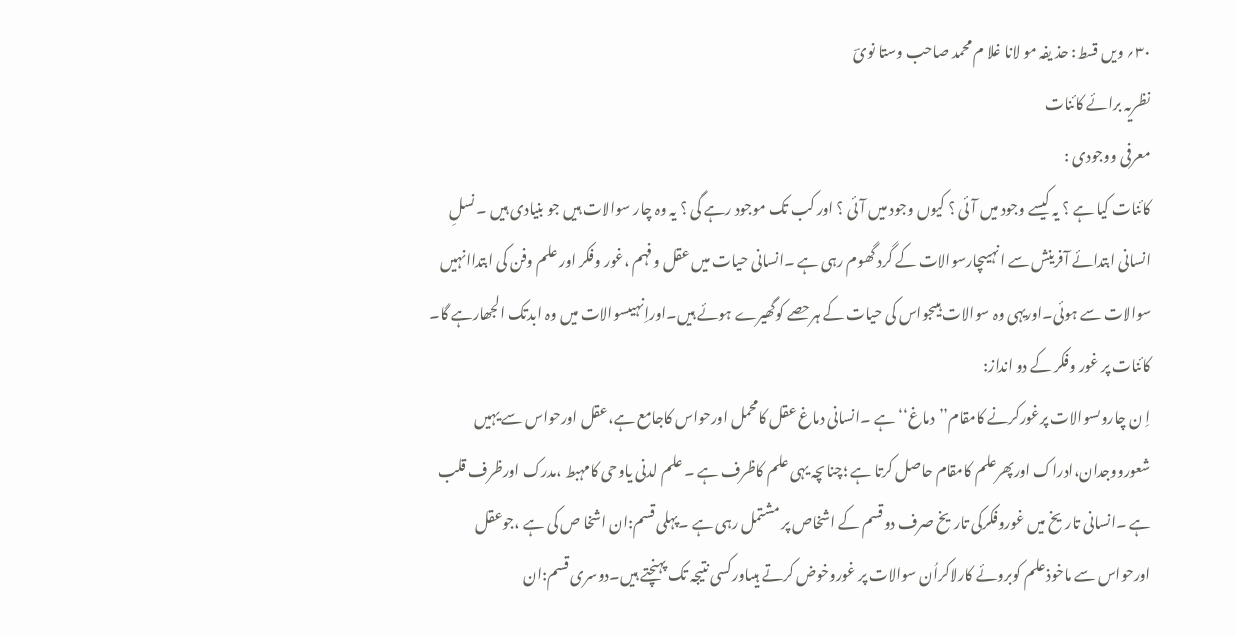۳۰؍ ویں قسط: حذ یفہ مو لانا غلا م محمد صاحب وستا نویؔ
نظریہ برائے کائنات
معرفی ووجودی :
کائنات کیا ہے ؟ یہ کیسے وجود میں آئی ؟ کیوں وجود میں آئی ؟ اور کب تک موجود رہے گی ؟ یہ وہ چار سوالات ہیں جو بنیادی ہیں ۔ نسلِ انسانی ابتدائے آفرینش سے انہیںچارسوالات کے گرد گھوم رہی ہے ۔انسانی حیات میں عقل وفہم ،غور وفکر اور علم وفن کی ابتداانہیں سوالات سے ہوئی۔اوریہی وہ سوالات ہیںجواس کی حیات کے ہرحصے کوگھیرے ہوئے ہیں۔اوراِنہیںسوالات میں وہ ابدتک الجھارہے گا۔
کائنات پر غور وفکر کے دو انداز:
اِ ن چاروںسوالات پرغورکرنے کامقام’’دماغ‘‘ہے ۔انسانی دماغ عقل کامحمل اورحواس کاجامع ہے،عقل اورحواس سے یہیں شعورووجدان،ادراک اورپھرعلم کامقام حاصل کرتا ہے ؛چناںچہ یہی علم کاظرف ہے ۔ علم لدنی یاوحی کامہبط ،مدرک اورظرف قلب ہے ۔انسانی تاریخ میں غوروفکرکی تاریخ صرف دوقسم کے اشخاص پر مشتمل رہی ہے ۔پہلی قسم:ان اشخا ص کی ہے ،جوعقل اورحواس سے ماخوذعلم کوبروئے کارلاکراُن سوالات پر غوروخوض کرتے ہیںاورکسی نتیجہ تک پہنچتے ہیں۔دوسری قسم:ان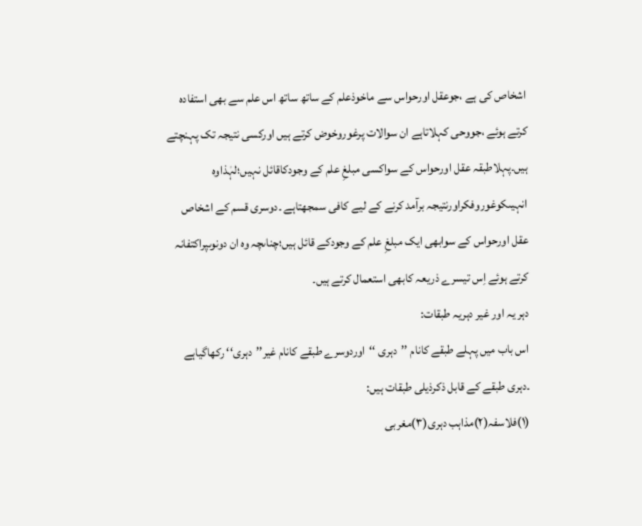اشخاص کی ہے ،جوعقل اورحواس سے ماخوذعلم کے ساتھ ساتھ اس علم سے بھی استفادہ کرتے ہوئے ،جووحی کہلاتاہے ان سوالات پرغوروخوض کرتے ہیں اورکسی نتیجہ تک پہنچتے ہیں۔پہلاطبقہ عقل اورحواس کے سواکسی مبلغِ علم کے وجودکاقائل نہیں؛لہٰذاوہ انہیںکوغوروفکراورنتیجہ برآمد کرنے کے لیے کافی سمجھتاہے ۔دوسری قسم کے اشخاص عقل اورحواس کے سوابھی ایک مبلغِ علم کے وجودکے قائل ہیں؛چناںچہ وہ ان دونوںپراکتفانہ کرتے ہوئے اِس تیسرے ذریعہ کابھی استعمال کرتے ہیں۔
دہر یہ اور غیر دہریہ طبقات:
اس باب میں پہلے طبقے کانام ’’دہری ‘‘اوردوسرے طبقے کانام غیر’’دہری‘‘ رکھاگیاہے ۔دہری طبقے کے قابل ذکرذیلی طبقات ہیں:
(۱)فلاسفہ(۲)مذاہب دہری(۳)مغربی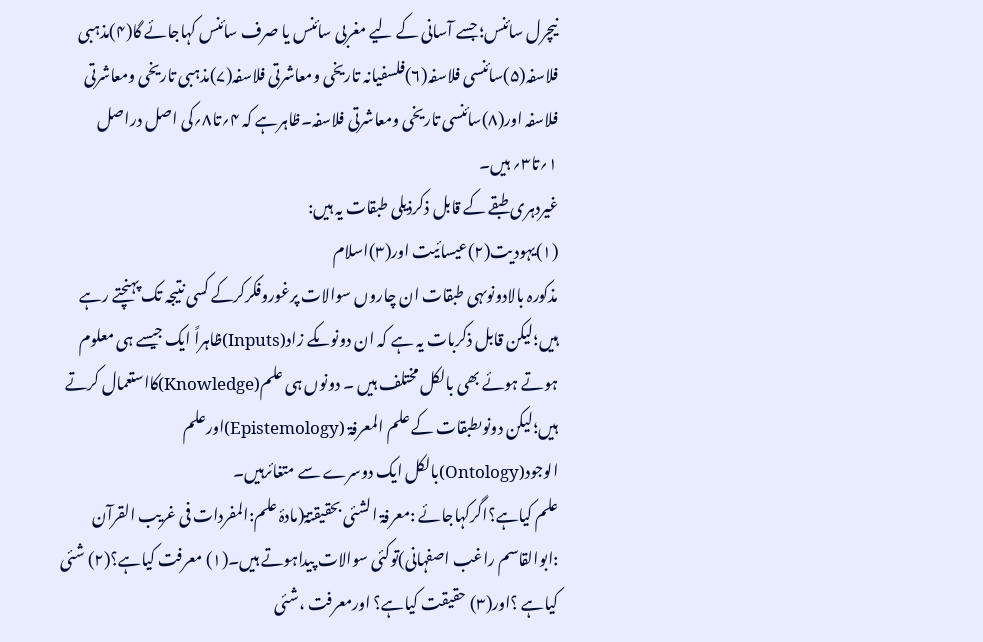نیچرل سائنس؛ جسے آسانی کے لیے مغربی سائنس یا صرف سائنس کہاجائے گا(۴)مذہبی فلاسفہ(۵)سائنسی فلاسفہ(۶)فلسفیانہ تاریخی ومعاشرتی فلاسفہ(۷)مذہبی تاریخی ومعاشرتی فلاسفہ اور(۸)سائنسی تاریخی ومعاشرتی فلاسفہ۔ظاہرہے کہ ۴؍تا۸؍کی اصل دراصل ۱؍تا۳؍ ہیں۔
غیردہری طبقے کے قابل ذکرذیلی طبقات یہ ہیں:
(۱)یہودیت(۲)عیسائیت اور(۳)اسلام
مذکورہ بالادونوںہی طبقات ان چاروں سوالات پرغوروفکرکرکے کسی نتیجہ تک پہنچتے رہے ہیں؛لیکن قابل ذکربات یہ ہے کہ ان دونوںکے زاد(Inputs)ظاہراً ایک جیسے ہی معلوم ہوتے ہوئے بھی بالکل مختلف ہیں ۔ دونوں ہی علم(Knowledge)کااستعمال کرتے ہیں؛لیکن دونوںطبقات کے علم المعرفۃ (Epistemology)اورعلم الوجود(Ontology)بالکل ایک دوسرے سے متغائرہیں۔
علم کیاہے؟اگرکہاجائے :معرفۃ الشئی بحقیقتۃ(مادۂ علم:المفردات فی غریب القرآن :ابوالقاسم راغب اصفہانی)توکئی سوالات پیداہوتے ہیں۔(۱) معرفت کیاہے؟(۲) شئی کیاہے ؟اور(۳) حقیقت کیاہے؟ اورمعرفت ،شئی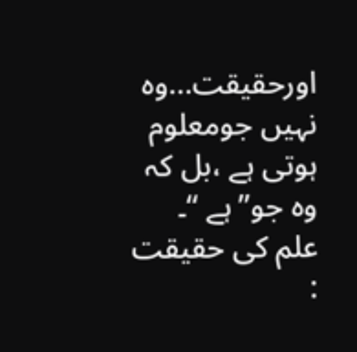اورحقیقت…وہ نہیں جومعلوم ہوتی ہے ،بل کہ وہ جو’’ہے ‘‘۔
علم کی حقیقت :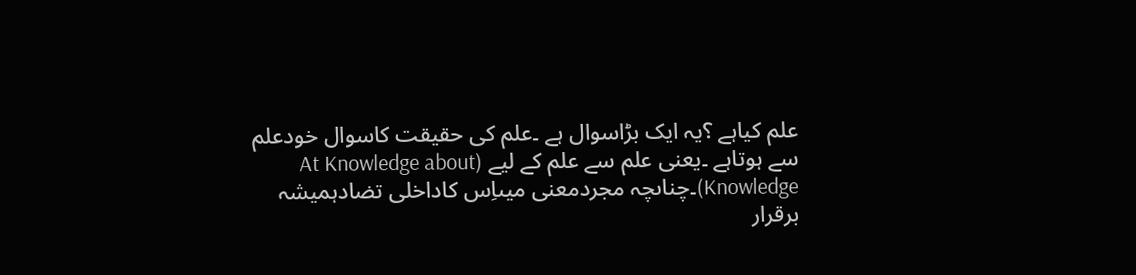علم کیاہے ؟یہ ایک بڑاسوال ہے ۔علم کی حقیقت کاسوال خودعلم سے ہوتاہے ۔یعنی علم سے علم کے لیے (At Knowledge about Knowledge)۔چناںچہ مجردمعنی میںاِس کاداخلی تضادہمیشہ برقرار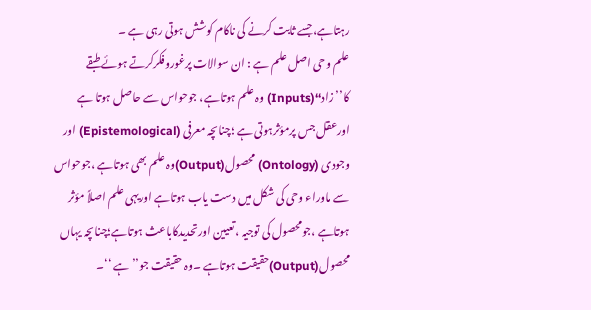رہتاہے،جسے ثابت کرنے کی ناکام کوشش ہوتی رہی ہے ۔
علم وحی اصل علم ہے : ان سوالات پرغوروفکرکرتے ہوئے طبقے کا’’زاد‘‘(Inputs) وہ علم ہوتاہے، جوحواس سے حاصل ہوتا ہے اورعقل جس پرمؤثرہوتی ہے ؛چناںچہ معرفی (Epistemological) اور وجودی (Ontology) محصول(Output)وہ علم بھی ہوتاہے ،جوحواس سے ماوراء وحی کی شکل میں دست یاب ہوتاہے اوریہی علم اصلاً مؤثر ہوتاہے ،جومحصول کی توجیہ ،تعیین اورتحدیدکاباعث ہوتاہے؛چناںچہ یہاں محصول(Output)حقیقت ہوتاہے ۔وہ حقیقت جو’’ہے ‘‘۔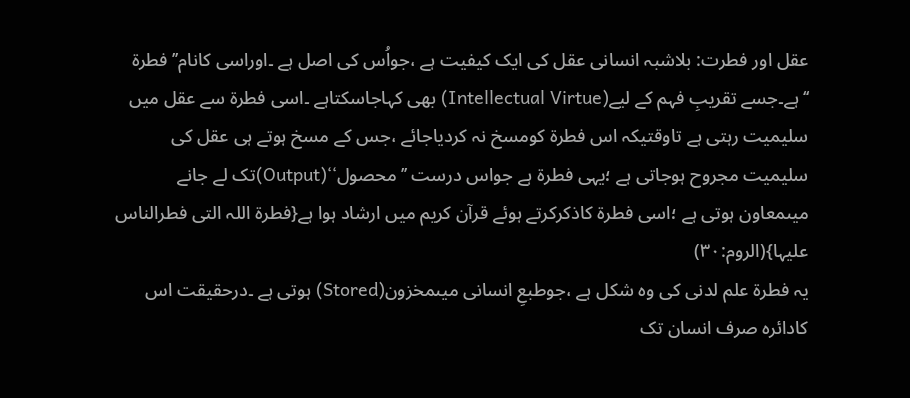عقل اور فطرت: بلاشبہ انسانی عقل کی ایک کیفیت ہے ،جواُس کی اصل ہے ۔اوراسی کانام’’ فطرۃ ‘‘ہے۔جسے تقریبِ فہم کے لیے(Intellectual Virtue) بھی کہاجاسکتاہے ۔اسی فطرۃ سے عقل میں سلیمیت رہتی ہے تاوقتیکہ اس فطرۃ کومسخ نہ کردیاجائے ،جس کے مسخ ہوتے ہی عقل کی سلیمیت مجروح ہوجاتی ہے ؛یہی فطرۃ ہے جواس درست ’’محصول‘‘(Output)تک لے جانے میںمعاون ہوتی ہے ؛اسی فطرۃ کاذکرکرتے ہوئے قرآن کریم میں ارشاد ہوا ہے{فطرۃ اللہ التی فطرالناس علیہا}(الروم:۳۰)
یہ فطرۃ علم لدنی کی وہ شکل ہے ،جوطبعِ انسانی میںمخزون(Stored) ہوتی ہے ۔درحقیقت اس کادائرہ صرف انسان تک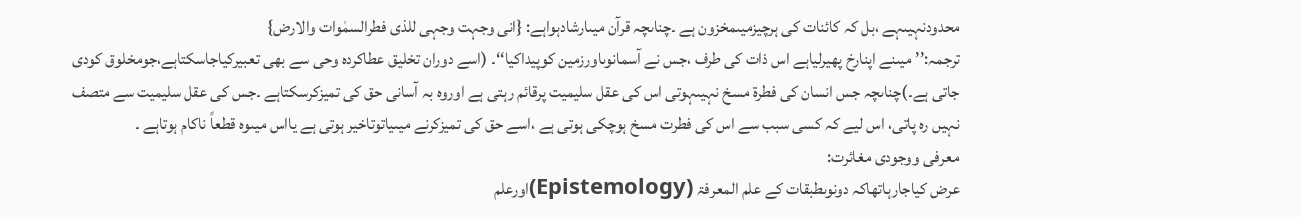محدودنہیںہے ،بل کہ کائنات کی ہرچیزمیںمخزون ہے ۔چناںچہ قرآن میںارشادہواہے: {انی وجہت وجہی للذی فطرالسمٰوات والارض}
ترجمہ:’’ میںنے اپنارخ پھیرلیاہے اس ذات کی طرف ،جس نے آسمانوںاورزمین کوپیداکیا‘‘۔ (اسے دوران تخلیق عطاکردہ وحی سے بھی تعبیرکیاجاسکتاہے،جومخلوق کودی جاتی ہے۔)چناںچہ جس انسان کی فطرۃ مسخ نہیںہوتی اس کی عقل سلیمیت پرقائم رہتی ہے اوروہ بہ آسانی حق کی تمیزکرسکتاہے ۔جس کی عقل سلیمیت سے متصف نہیں رہ پاتی، اس لیے کہ کسی سبب سے اس کی فطرت مسخ ہوچکی ہوتی ہے ،اسے حق کی تمیزکرنے میںیاتوتاخیر ہوتی ہے یااس میںوہ قطعاً ناکام ہوتاہے ۔
معرفی ووجودی مغائرت:
عرض کیاجارہاتھاکہ دونوںطبقات کے علم المعرفۃ (Epistemology)اورعلم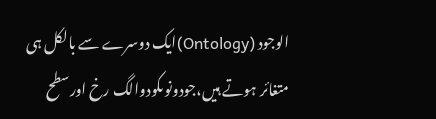الوجود (Ontology)ایک دوسرے سے بالکل ہی متغائر ہوتے ہیں،جودونوںکودوالگ رخ اورسطح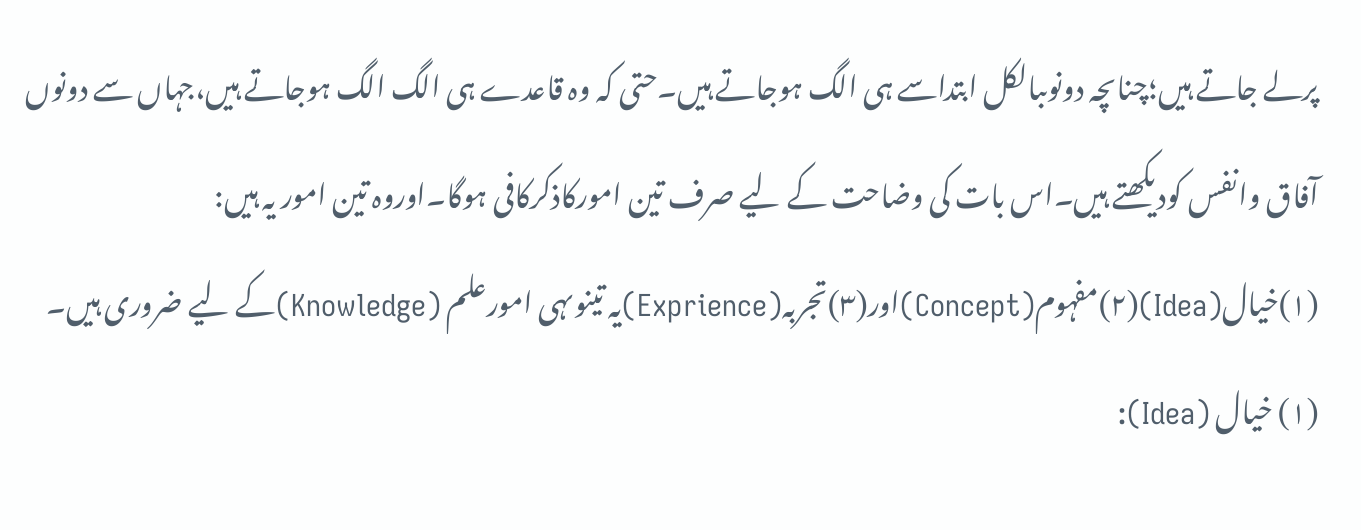پرلے جاتے ہیں؛چناںچہ دونوںبالکل ابتداسے ہی الگ ہوجاتے ہیں۔حتی کہ وہ قاعدے ہی الگ الگ ہوجاتے ہیں،جہاں سے دونوں آفاق وانفس کودیکھتے ہیں۔اس بات کی وضاحت کے لیے صرف تین امورکاذکرکافی ہوگا۔اوروہ تین امور یہ ہیں:
(۱)خیال(Idea)(۲)مفہوم(Concept)اور(۳)تجربہ(Exprience)یہ تینوںہی امورعلم (Knowledge)کے لیے ضروری ہیں۔
(۱) خیال (Idea):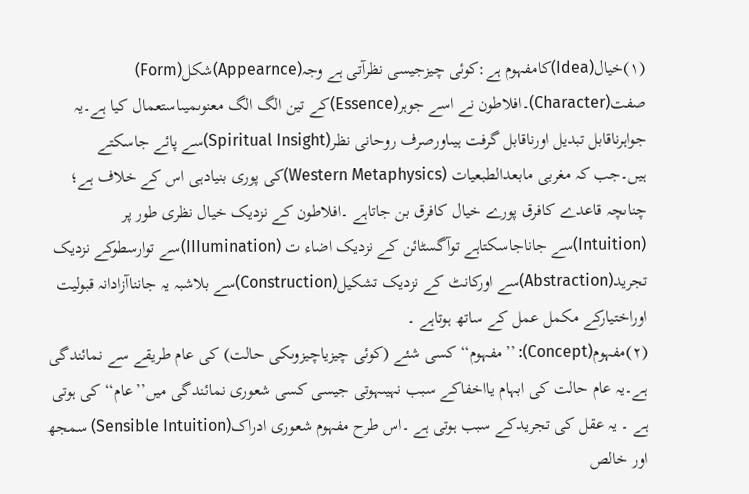(۱)خیال(Idea)کامفہوم ہے:کوئی چیزجیسی نظرآتی ہے وجہ(Appearnce)شکل(Form) صفت(Character)۔افلاطون نے اسے جوہر(Essence)کے تین الگ الگ معنوںمیںاستعمال کیا ہے۔یہ جواہرناقابل تبدیل اورناقابل گرفت ہیںاورصرف روحانی نظر(Spiritual Insight)سے پائے جاسکتے ہیں۔جب کہ مغربی مابعدالطبعیات (Western Metaphysics)کی پوری بنیادہی اس کے خلاف ہے؛ چناںچہ قاعدے کافرق پورے خیال کافرق بن جاتاہے ۔افلاطون کے نزدیک خیال نظری طور پر (Intuition)سے جاناجاسکتاہے توآگسٹائن کے نزدیک اضاء ت (IIIumination)سے توارسطوکے نزدیک تجرید(Abstraction)سے اورکانٹ کے نزدیک تشکیل(Construction)سے بلاشبہ یہ جانناآزادانہ قبولیت اوراختیارکے مکمل عمل کے ساتھ ہوتاہے ۔
(۲)مفہوم(Concept): ’’مفہوم‘‘کسی شئے (کوئی چیزیاچیزوںکی حالت) کی عام طریقے سے نمائندگی ہے۔یہ عام حالت کی ابہام یااخفاکے سبب نہیںہوتی جیسی کسی شعوری نمائندگی میں’’عام‘‘کی ہوتی ہے ۔ یہ عقل کی تجریدکے سبب ہوتی ہے ۔اس طرح مفہوم شعوری ادراک(Sensible Intuition) سمجھ اور خالص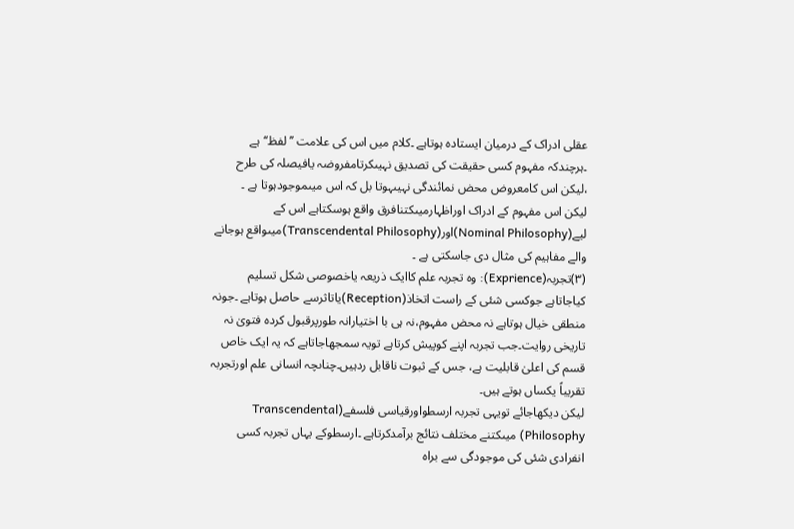عقلی ادراک کے درمیان ایستادہ ہوتاہے ۔کلام میں اس کی علامت ’’لفظ‘‘ہے ۔ہرچندکہ مفہوم کسی حقیقت کی تصدیق نہیںکرتامفروضہ یافیصلہ کی طرح ،لیکن اس کامعروض محض نمائندگی نہیںہوتا بل کہ اس میںموجودہوتا ہے ۔
لیکن اس مفہوم کے ادراک اوراظہارمیںکتنافرق واقع ہوسکتاہے اس کے لیے(Nominal Philosophy)اور(Transcendental Philosophy)میںواقع ہوجانے والے مفاہیم کی مثال دی جاسکتی ہے ۔
(۳)تجربہ(Exprience): وہ تجربہ علم کاایک ذریعہ یاخصوصی شکل تسلیم کیاجاتاہے جوکسی شئی کے راست اتخاذ(Reception)یاتاثرسے حاصل ہوتاہے ۔جونہ منطقی خیال ہوتاہے نہ محض مفہوم،نہ ہی با اختیارانہ طورپرقبول کردہ فتویٰ نہ تاریخی روایت۔جب تجربہ اپنے کوپیش کرتاہے تویہ سمجھاجاتاہے کہ یہ ایک خاص قسم کی اعلیٰ قابلیت ہے، جس کے ثبوت ناقابل ردہیں۔چناںچہ انسانی علم اورتجربہ تقریباً یکساں ہوتے ہیں۔
لیکن دیکھاجائے تویہی تجربہ ارسطواورقیاسی فلسفے(Transcendental Philosophy) میںکتنے مختلف نتائج برآمدکرتاہے ۔ارسطوکے یہاں تجربہ کسی انفرادی شئی کی موجودگی سے براہ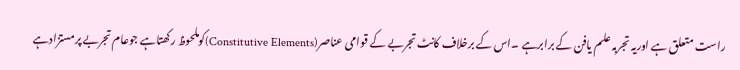راست متعلق ہے اوریہ تجربہ علم یافن کے برابرہے ۔اس کے برخلاف کانٹ تجربے کے قوامی عناصر(Constitutive Elements)کوملحوظ رکھتاہے جوعام تجربے پرمستزادہے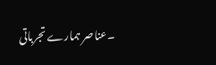۔عناصر ہمارے تجرباتی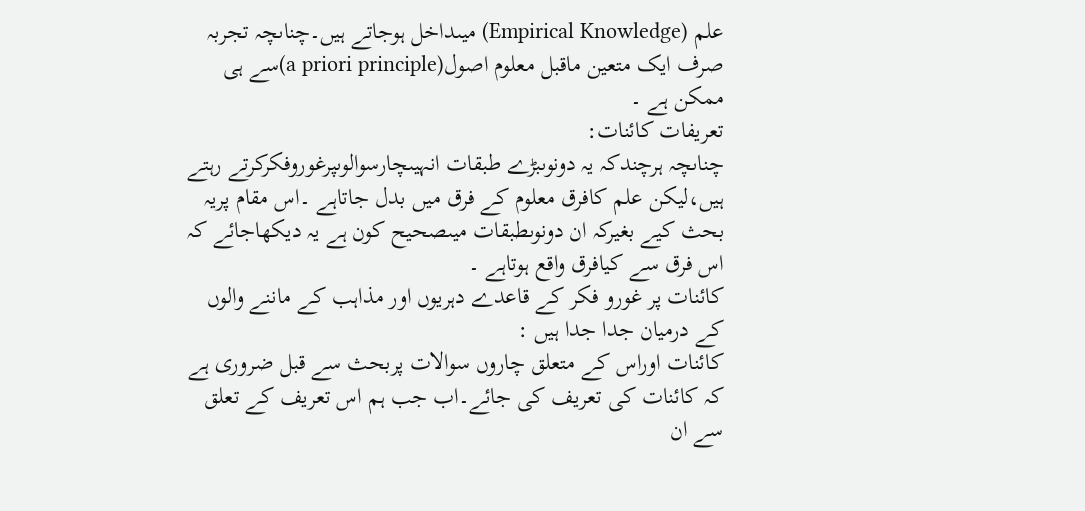علم (Empirical Knowledge) میںداخل ہوجاتے ہیں۔چناںچہ تجربہ صرف ایک متعین ماقبل معلوم اصول(a priori principle)سے ہی ممکن ہے ۔
تعریفات کائنات:
چناںچہ ہرچندکہ یہ دونوںبڑے طبقات انہیںچارسوالوںپرغوروفکرکرتے رہتے ہیں،لیکن علم کافرق معلوم کے فرق میں بدل جاتاہے ۔اس مقام پریہ بحث کیے بغیرکہ ان دونوںطبقات میںصحیح کون ہے یہ دیکھاجائے کہ اس فرق سے کیافرق واقع ہوتاہے ۔
کائنات پر غورو فکر کے قاعدے دہریوں اور مذاہب کے ماننے والوں کے درمیان جدا جدا ہیں :
کائنات اوراس کے متعلق چاروں سوالات پربحث سے قبل ضروری ہے کہ کائنات کی تعریف کی جائے۔اب جب ہم اس تعریف کے تعلق سے ان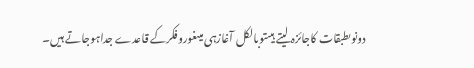دونوںطبقات کاجائزہ لیتے ہیںتوبالکل آغازہی میںغوروفکرکے قاعدے جداہوجاتے ہیں۔